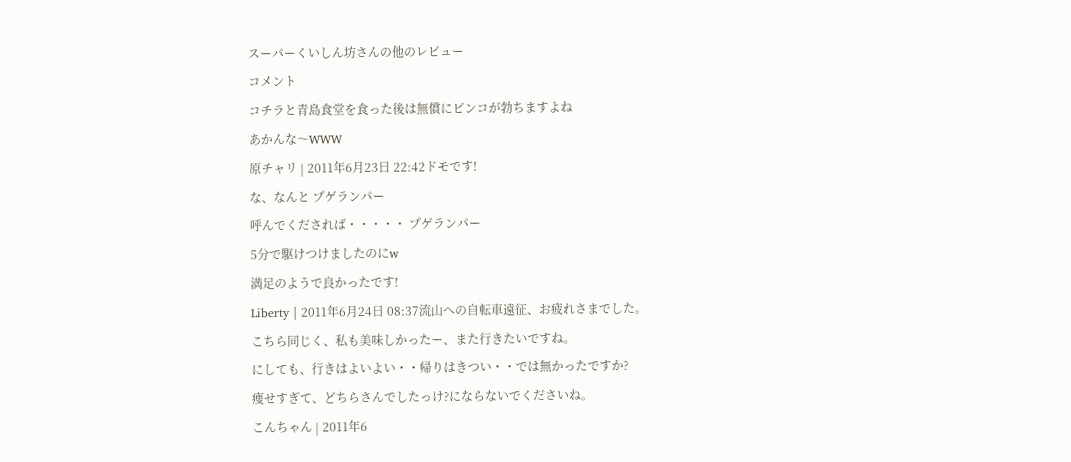スーパーくいしん坊さんの他のレビュー
コメント
コチラと青島食堂を食った後は無償にピンコが勃ちますよね
あかんな〜WWW
原チャリ | 2011年6月23日 22:42ドモです!
な、なんと プゲランパー
呼んでくだされば・・・・・ プゲランパー
5分で駆けつけましたのにw
満足のようで良かったです!
Liberty | 2011年6月24日 08:37流山への自転車遠征、お疲れさまでした。
こちら同じく、私も美味しかったー、また行きたいですね。
にしても、行きはよいよい・・帰りはきつい・・では無かったですか?
痩せすぎて、どちらさんでしたっけ?にならないでくださいね。
こんちゃん | 2011年6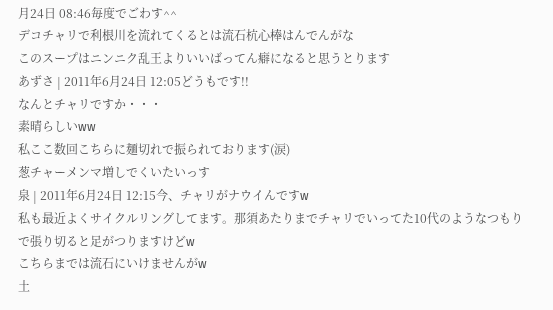月24日 08:46毎度でごわす^^
デコチャリで利根川を流れてくるとは流石杭心棒はんでんがな
このスープはニンニク乱王よりいいばってん癖になると思うとります
あずさ | 2011年6月24日 12:05どうもです!!
なんとチャリですか・・・
素晴らしいww
私ここ数回こちらに麺切れで振られております(涙)
葱チャーメンマ増しでくいたいっす
泉 | 2011年6月24日 12:15今、チャリがナウイんですw
私も最近よくサイクルリングしてます。那須あたりまでチャリでいってた10代のようなつもりで張り切ると足がつりますけどw
こちらまでは流石にいけませんがw
土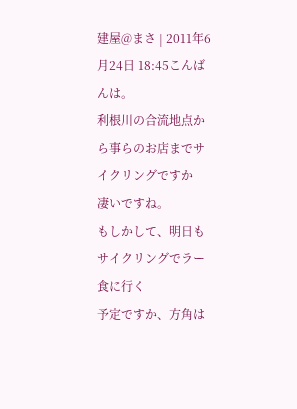建屋@まさ | 2011年6月24日 18:45こんばんは。
利根川の合流地点から事らのお店までサイクリングですか
凄いですね。
もしかして、明日もサイクリングでラー食に行く
予定ですか、方角は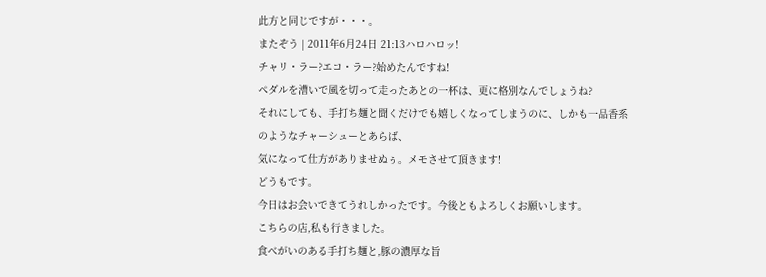此方と同じですが・・・。
またぞう | 2011年6月24日 21:13ハロハロッ!
チャリ・ラー?エコ・ラー?始めたんですね!
ペダルを漕いで風を切って走ったあとの一杯は、更に格別なんでしょうね?
それにしても、手打ち麺と聞くだけでも嬉しくなってしまうのに、しかも一品香系のようなチャーシューとあらば、
気になって仕方がありませぬぅ。メモさせて頂きます!
どうもです。
今日はお会いできてうれしかったです。今後ともよろしくお願いします。
こちらの店,私も行きました。
食べがいのある手打ち麺と,豚の濃厚な旨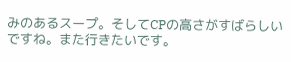みのあるスープ。そしてCPの高さがすばらしいですね。また行きたいです。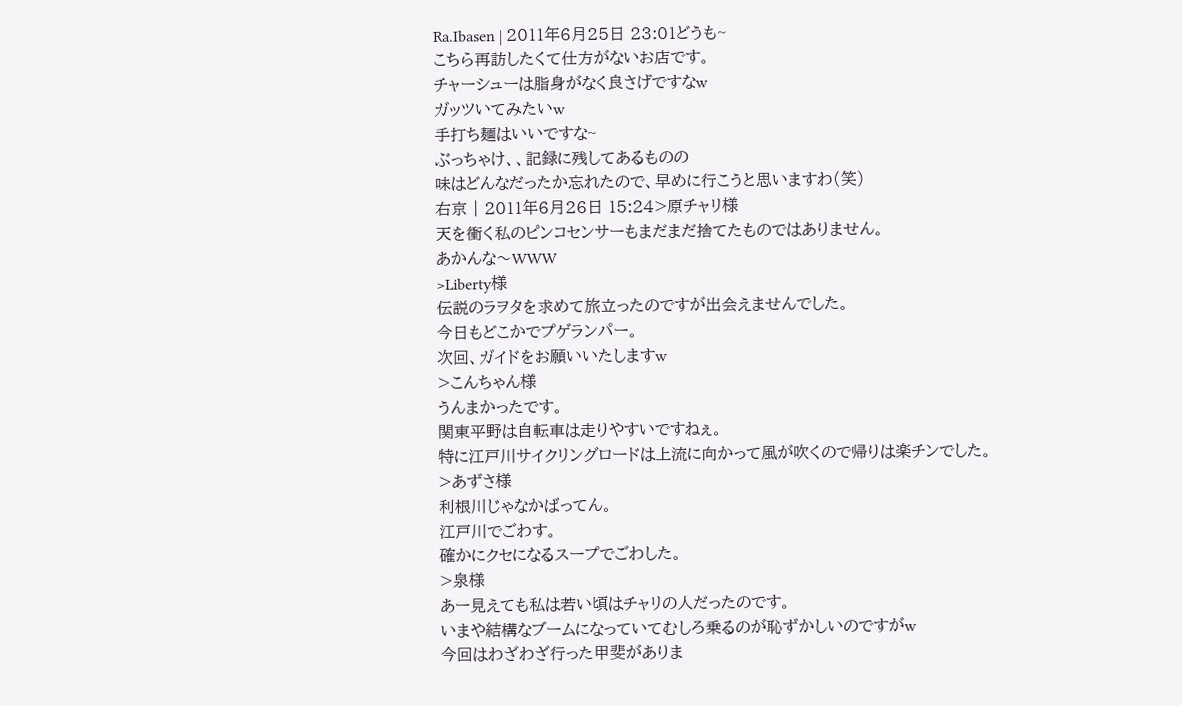Ra.Ibasen | 2011年6月25日 23:01どうも~
こちら再訪したくて仕方がないお店です。
チャーシューは脂身がなく良さげですなw
ガッツいてみたいw
手打ち麺はいいですな~
ぶっちゃけ、、記録に残してあるものの
味はどんなだったか忘れたので、早めに行こうと思いますわ(笑)
右京 | 2011年6月26日 15:24>原チャリ様
天を衝く私のピンコセンサーもまだまだ捨てたものではありません。
あかんな〜WWW
>Liberty様
伝説のラヲタを求めて旅立ったのですが出会えませんでした。
今日もどこかでプゲランパー。
次回、ガイドをお願いいたしますw
>こんちゃん様
うんまかったです。
関東平野は自転車は走りやすいですねぇ。
特に江戸川サイクリングロードは上流に向かって風が吹くので帰りは楽チンでした。
>あずさ様
利根川じゃなかばってん。
江戸川でごわす。
確かにクセになるスープでごわした。
>泉様
あー見えても私は若い頃はチャリの人だったのです。
いまや結構なブームになっていてむしろ乗るのが恥ずかしいのですがw
今回はわざわざ行った甲斐がありま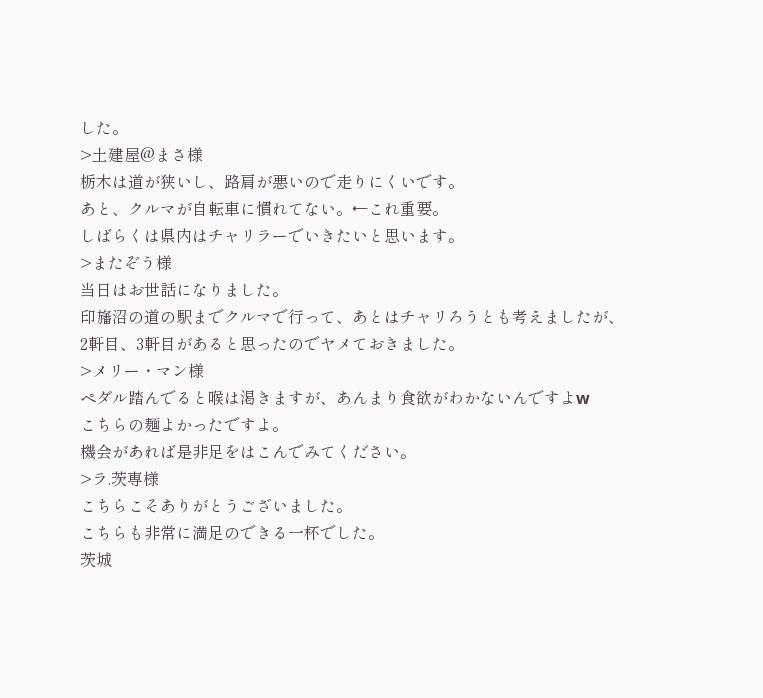した。
>土建屋@まさ様
栃木は道が狭いし、路肩が悪いので走りにくいです。
あと、クルマが自転車に慣れてない。←これ重要。
しばらくは県内はチャリラーでいきたいと思います。
>またぞう様
当日はお世話になりました。
印旛沼の道の駅までクルマで行って、あとはチャリろうとも考えましたが、
2軒目、3軒目があると思ったのでヤメておきました。
>メリー・マン様
ペダル踏んでると喉は渇きますが、あんまり食欲がわかないんですよw
こちらの麺よかったですよ。
機会があれば是非足をはこんでみてください。
>ラ.茨専様
こちらこそありがとうございました。
こちらも非常に満足のできる一杯でした。
茨城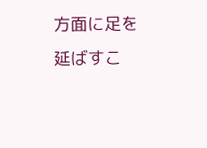方面に足を延ばすこ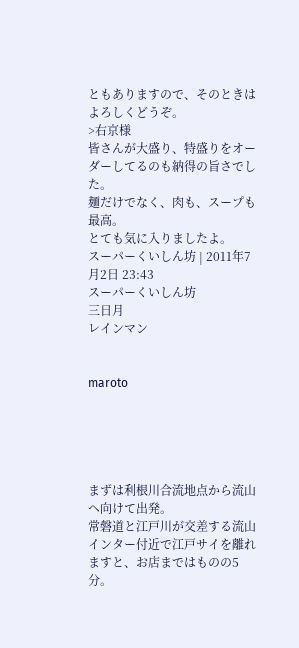ともありますので、そのときはよろしくどうぞ。
>右京様
皆さんが大盛り、特盛りをオーダーしてるのも納得の旨さでした。
麺だけでなく、肉も、スープも最高。
とても気に入りましたよ。
スーパーくいしん坊 | 2011年7月2日 23:43
スーパーくいしん坊
三日月
レインマン


maroto





まずは利根川合流地点から流山へ向けて出発。
常磐道と江戸川が交差する流山インター付近で江戸サイを離れますと、お店まではものの5分。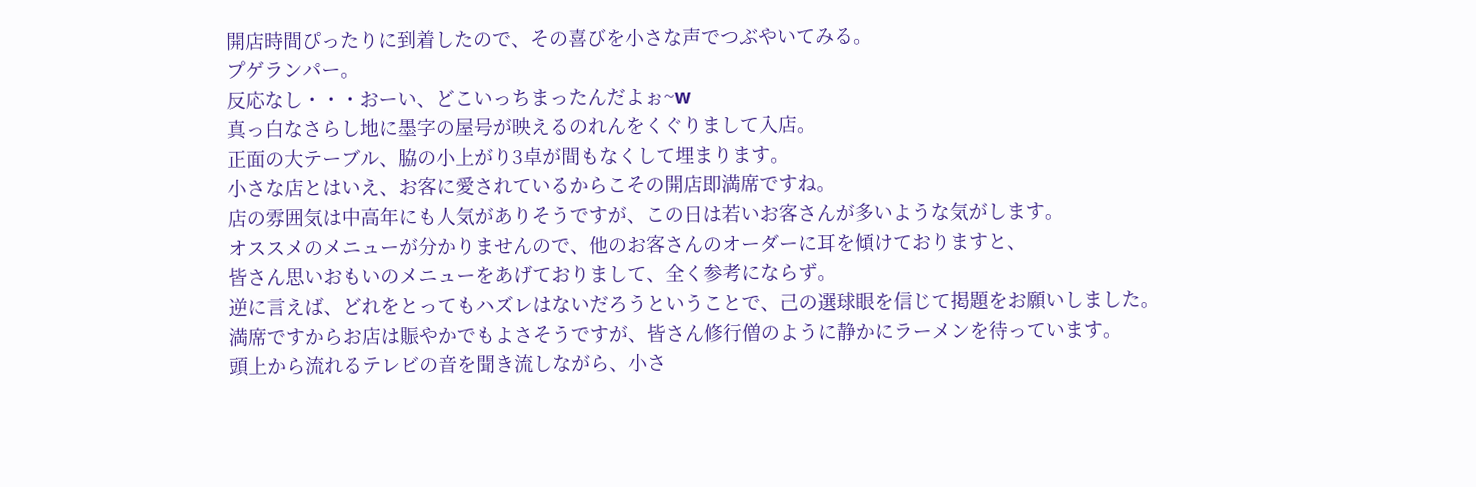開店時間ぴったりに到着したので、その喜びを小さな声でつぶやいてみる。
プゲランパー。
反応なし・・・おーい、どこいっちまったんだよぉ~w
真っ白なさらし地に墨字の屋号が映えるのれんをくぐりまして入店。
正面の大テーブル、脇の小上がり3卓が間もなくして埋まります。
小さな店とはいえ、お客に愛されているからこその開店即満席ですね。
店の雰囲気は中高年にも人気がありそうですが、この日は若いお客さんが多いような気がします。
オススメのメニューが分かりませんので、他のお客さんのオーダーに耳を傾けておりますと、
皆さん思いおもいのメニューをあげておりまして、全く参考にならず。
逆に言えば、どれをとってもハズレはないだろうということで、己の選球眼を信じて掲題をお願いしました。
満席ですからお店は賑やかでもよさそうですが、皆さん修行僧のように静かにラーメンを待っています。
頭上から流れるテレビの音を聞き流しながら、小さ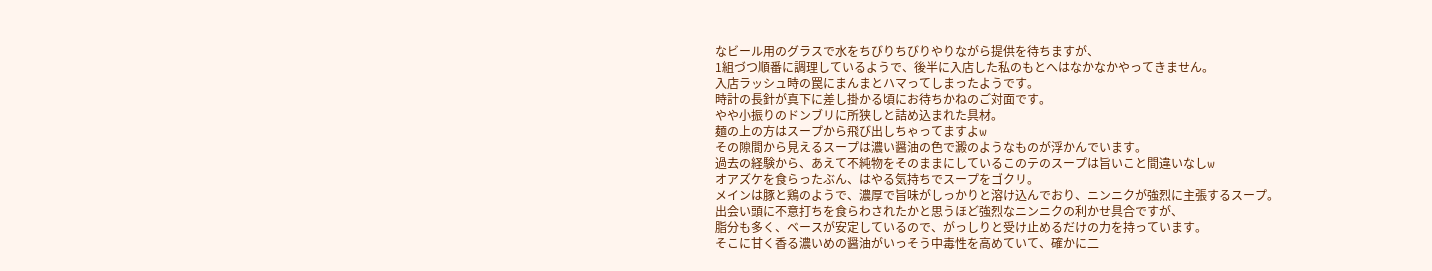なビール用のグラスで水をちびりちびりやりながら提供を待ちますが、
1組づつ順番に調理しているようで、後半に入店した私のもとへはなかなかやってきません。
入店ラッシュ時の罠にまんまとハマってしまったようです。
時計の長針が真下に差し掛かる頃にお待ちかねのご対面です。
やや小振りのドンブリに所狭しと詰め込まれた具材。
麺の上の方はスープから飛び出しちゃってますよw
その隙間から見えるスープは濃い醤油の色で澱のようなものが浮かんでいます。
過去の経験から、あえて不純物をそのままにしているこのテのスープは旨いこと間違いなしw
オアズケを食らったぶん、はやる気持ちでスープをゴクリ。
メインは豚と鶏のようで、濃厚で旨味がしっかりと溶け込んでおり、ニンニクが強烈に主張するスープ。
出会い頭に不意打ちを食らわされたかと思うほど強烈なニンニクの利かせ具合ですが、
脂分も多く、ベースが安定しているので、がっしりと受け止めるだけの力を持っています。
そこに甘く香る濃いめの醤油がいっそう中毒性を高めていて、確かに二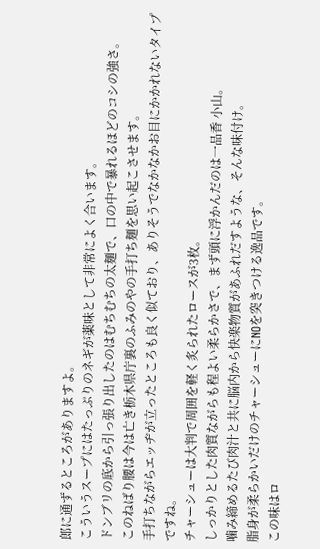郎に通ずるところがありますよ。
こういうスープにはたっぷりのネギが薬味として非常によく合います。
ドンブリの底から引っ張り出したのはむちむちの太麺で、口の中で暴れるほどのコシの強さ。
このねばり腰は今は亡き栃木県庁裏のふみのやの手打ち麺を思い起こさせます。
手打ちながらエッヂが立ったところも良く似ており、ありそうでなかなかお目にかかれないタイプですね。
チャーシューは大判で周囲を軽く炙られたロースが3枚。
しっかりとした肉質ながらも程よい柔らかさで、まず頭に浮かんだのは一品香 小山。
噛み締めるたび肉汁と共に脳内から快楽物質があふれだすような、そんな味付け。
脂身が柔らかいだけのチャーシューにNOを突きつける逸品です。
この味はロ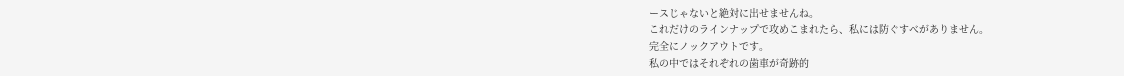ースじゃないと絶対に出せませんね。
これだけのラインナップで攻めこまれたら、私には防ぐすべがありません。
完全にノックアウトです。
私の中ではそれぞれの歯車が奇跡的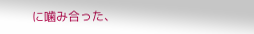に噛み合った、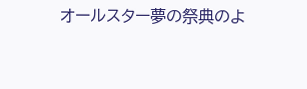オールスター夢の祭典のよ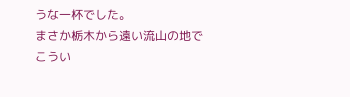うな一杯でした。
まさか栃木から遠い流山の地でこうい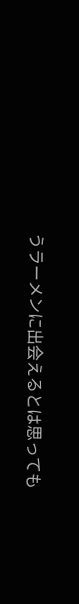うラーメンに出会えるとは思っても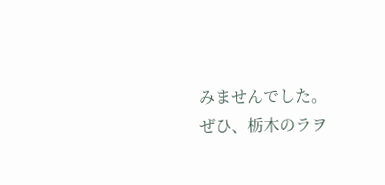みませんでした。
ぜひ、栃木のラヲ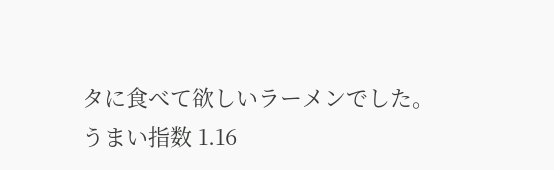タに食べて欲しいラーメンでした。
うまい指数 1.16